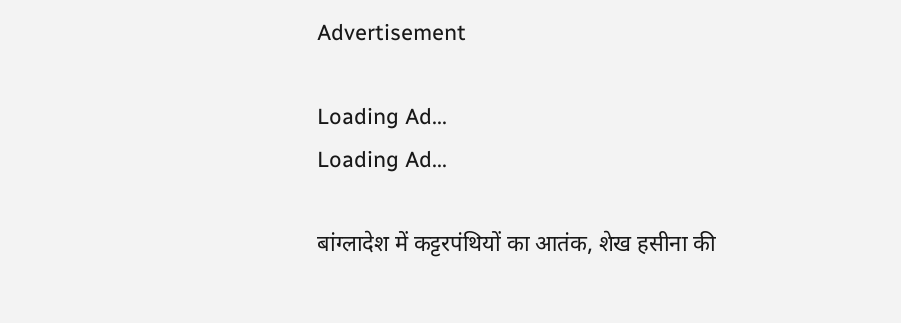Advertisement

Loading Ad...
Loading Ad...

बांग्लादेश में कट्टरपंथियों का आतंक, शेख हसीना की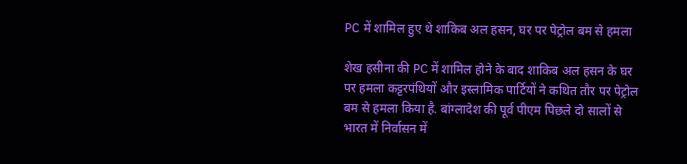PC में शामिल हुए थे शाकिब अल हसन, घर पर पेट्रोल बम से हमला

शेख हसीना की PC में शामिल होने के बाद शाकिब अल हसन के घर पर हमला कट्टरपंथियों और इस्लामिक पार्टियों ने कथित तौर पर पेट्रोल बम से हमला किया है. बांग्लादेश की पूर्व पीएम पिछले दो सालों से भारत में निर्वासन में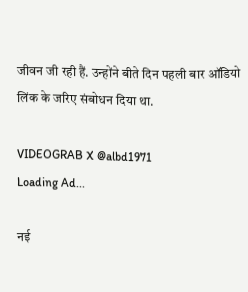जीवन जी रही हैं. उन्होंने बीते दिन पहली बार ऑडियो लिंक के जरिए संबोधन दिया था.

VIDEOGRAB X @albd1971
Loading Ad...

नई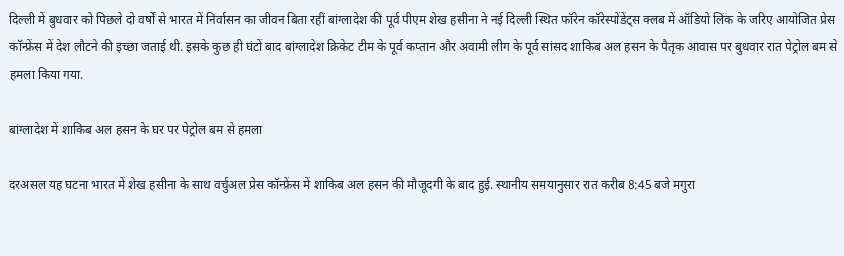दिल्ली में बुधवार को पिछले दो वर्षों से भारत में निर्वासन का जीवन बिता रहीं बांग्लादेश की पूर्व पीएम शेख हसीना ने नई दिल्ली स्थित फॉरेन कॉरेस्पोंडेंट्स क्लब में ऑडियो लिंक के जरिए आयोजित प्रेस कॉन्फ्रेंस में देश लौटने की इच्छा जताई थी. इसके कुछ ही घंटों बाद बांग्लादेश क्रिकेट टीम के पूर्व कप्तान और अवामी लीग के पूर्व सांसद शाकिब अल हसन के पैतृक आवास पर बुधवार रात पेट्रोल बम से हमला किया गया.

बांग्लादेश में शाकिब अल हसन के घर पर पेट्रोल बम से हमला

दरअसल यह घटना भारत में शेख हसीना के साथ वर्चुअल प्रेस कॉन्फ्रेंस में शाकिब अल हसन की मौजूदगी के बाद हुई. स्थानीय समयानुसार रात करीब 8:45 बजे मगुरा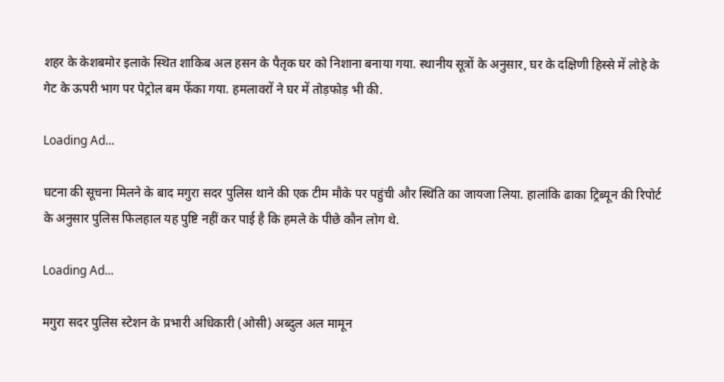शहर के केशबमोर इलाके स्थित शाकिब अल हसन के पैतृक घर को निशाना बनाया गया. स्थानीय सूत्रों के अनुसार, घर के दक्षिणी हिस्से में लोहे के गेट के ऊपरी भाग पर पेट्रोल बम फेंका गया. हमलावरों ने घर में तोड़फोड़ भी की.

Loading Ad...

घटना की सूचना मिलने के बाद मगुरा सदर पुलिस थाने की एक टीम मौके पर पहुंची और स्थिति का जायजा लिया. हालांकि ढाका ट्रिब्यून की रिपोर्ट के अनुसार पुलिस फिलहाल यह पुष्टि नहीं कर पाई है कि हमले के पीछे कौन लोग थे.

Loading Ad...

मगुरा सदर पुलिस स्टेशन के प्रभारी अधिकारी (ओसी) अब्दुल अल मामून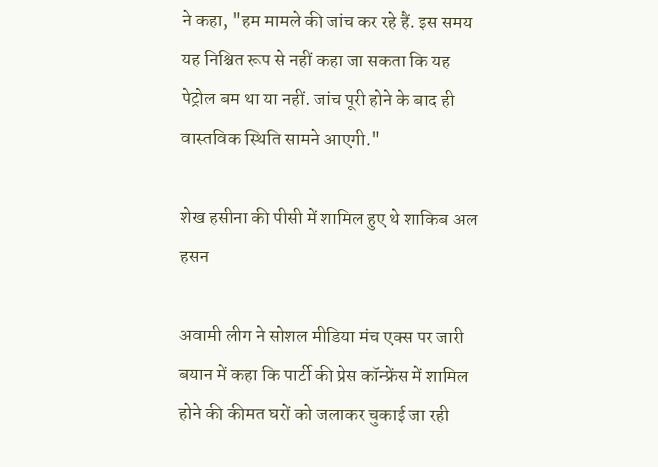ने कहा, "हम मामले की जांच कर रहे हैं. इस समय यह निश्चित रूप से नहीं कहा जा सकता कि यह पेट्रोल बम था या नहीं. जांच पूरी होने के बाद ही वास्तविक स्थिति सामने आएगी."

शेख हसीना की पीसी में शामिल हुए थे शाकिब अल हसन

अवामी लीग ने सोशल मीडिया मंच एक्स पर जारी बयान में कहा कि पार्टी की प्रेस कॉन्फ्रेंस में शामिल होने की कीमत घरों को जलाकर चुकाई जा रही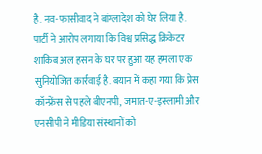है. नव-फासीवाद ने बांग्लादेश को घेर लिया है. पार्टी ने आरोप लगाया कि विश्व प्रसिद्ध क्रिकेटर शाकिब अल हसन के घर पर हुआ यह हमला एक सुनियोजित कार्रवाई है. बयान में कहा गया कि प्रेस कॉन्फ्रेंस से पहले बीएनपी, जमात-ए-इस्लामी और एनसीपी ने मीडिया संस्थानों को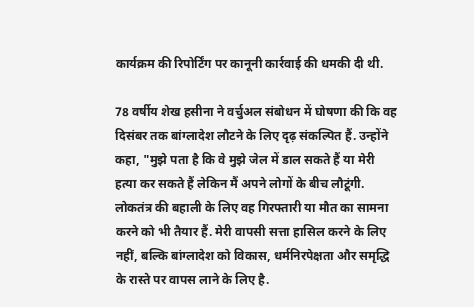कार्यक्रम की रिपोर्टिंग पर कानूनी कार्रवाई की धमकी दी थी.

78 वर्षीय शेख हसीना ने वर्चुअल संबोधन में घोषणा की कि वह दिसंबर तक बांग्लादेश लौटने के लिए दृढ़ संकल्पित हैं. उन्होंने कहा, "मुझे पता है कि वे मुझे जेल में डाल सकते हैं या मेरी हत्या कर सकते हैं लेकिन मैं अपने लोगों के बीच लौटूंगी. लोकतंत्र की बहाली के लिए वह गिरफ्तारी या मौत का सामना करने को भी तैयार हैं. मेरी वापसी सत्ता हासिल करने के लिए नहीं, बल्कि बांग्लादेश को विकास, धर्मनिरपेक्षता और समृद्धि के रास्ते पर वापस लाने के लिए है.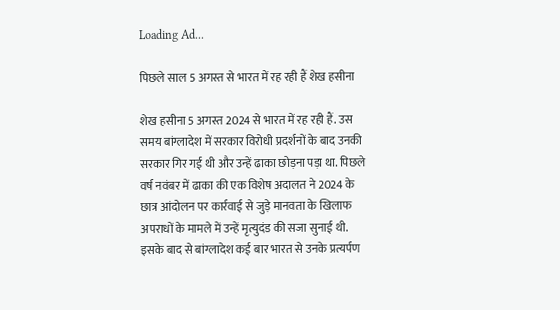Loading Ad...

पिछले साल 5 अगस्त से भारत में रह रही हैं शेख हसीना

शेख हसीना 5 अगस्त 2024 से भारत में रह रही हैं. उस समय बांग्लादेश में सरकार विरोधी प्रदर्शनों के बाद उनकी सरकार गिर गई थी और उन्हें ढाका छोड़ना पड़ा था. पिछले वर्ष नवंबर में ढाका की एक विशेष अदालत ने 2024 के छात्र आंदोलन पर कार्रवाई से जुड़े मानवता के खिलाफ अपराधों के मामले में उन्हें मृत्युदंड की सजा सुनाई थी. इसके बाद से बांग्लादेश कई बार भारत से उनके प्रत्यर्पण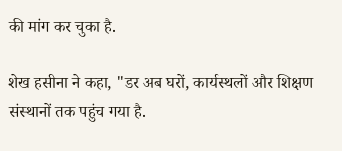की मांग कर चुका है.

शेख हसीना ने कहा, "डर अब घरों, कार्यस्थलों और शिक्षण संस्थानों तक पहुंच गया है.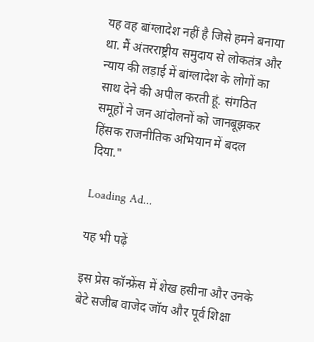यह वह बांग्लादेश नहीं है जिसे हमने बनाया था. मैं अंतरराष्ट्रीय समुदाय से लोकतंत्र और न्याय की लड़ाई में बांग्लादेश के लोगों का साथ देने की अपील करती हूं. संगठित समूहों ने जन आंदोलनों को जानबूझकर हिंसक राजनीतिक अभियान में बदल दिया."

Loading Ad...

यह भी पढ़ें

इस प्रेस कॉन्फ्रेंस में शेख हसीना और उनके बेटे सजीब वाजेद जॉय और पूर्व शिक्षा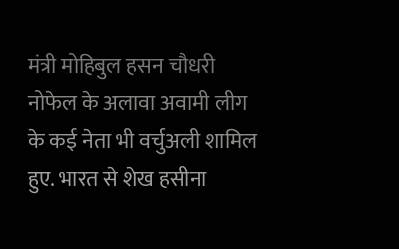मंत्री मोहिबुल हसन चौधरी नोफेल के अलावा अवामी लीग के कई नेता भी वर्चुअली शामिल हुए. भारत से शेख हसीना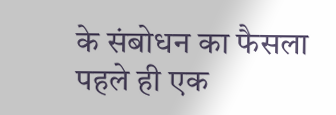के संबोधन का फैसला पहले ही एक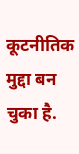कूटनीतिक मुद्दा बन चुका है.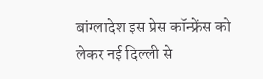बांग्लादेश इस प्रेस कॉन्फ्रेंस को लेकर नई दिल्ली से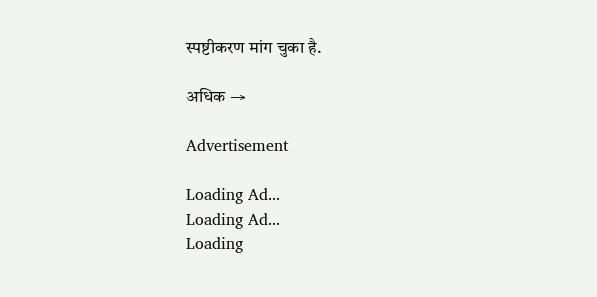स्पष्टीकरण मांग चुका है.

अधिक →

Advertisement

Loading Ad...
Loading Ad...
Loading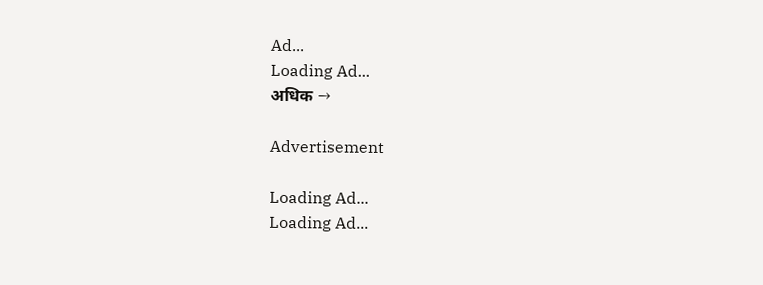Ad...
Loading Ad...
अधिक →

Advertisement

Loading Ad...
Loading Ad...